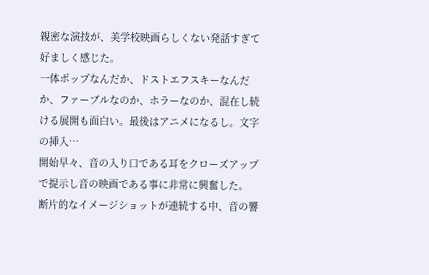親密な演技が、美学校映画らしくない発話すぎて好ましく感じた。
一体ポップなんだか、ドストエフスキーなんだか、ファーブルなのか、ホラーなのか、混在し続ける展開も面白い。最後はアニメになるし。文字の挿入…
開始早々、音の入り口である耳をクローズアップで提示し音の映画である事に非常に興奮した。
断片的なイメージショットが連続する中、音の響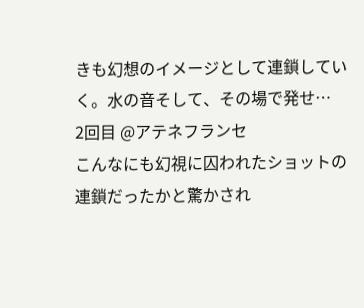きも幻想のイメージとして連鎖していく。水の音そして、その場で発せ…
2回目 @アテネフランセ
こんなにも幻視に囚われたショットの連鎖だったかと驚かされ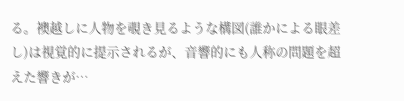る。襖越しに人物を覗き見るような構図(誰かによる眼差し)は視覚的に提示されるが、音響的にも人称の問題を超えた響きが…